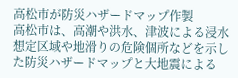高松市が防災ハザードマップ作製
高松市は、高潮や洪水、津波による浸水想定区域や地滑りの危険個所などを示した防災ハザードマップと大地震による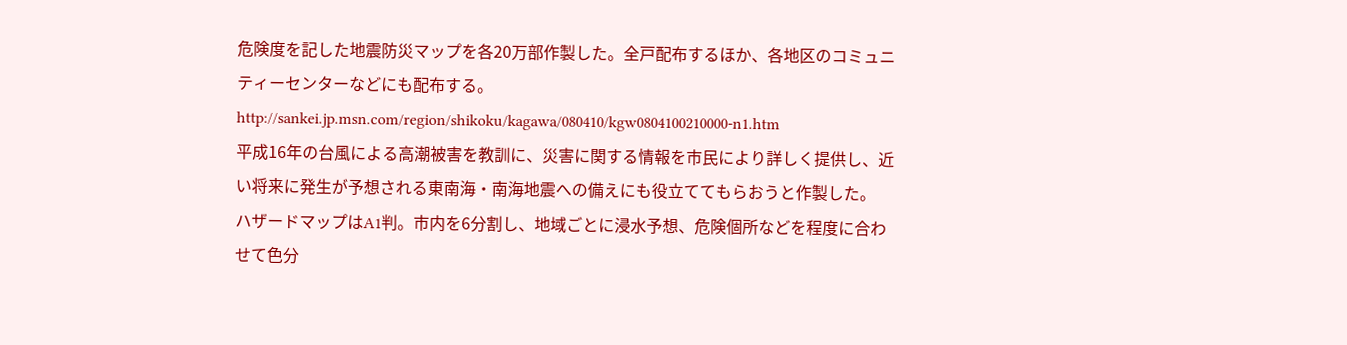危険度を記した地震防災マップを各20万部作製した。全戸配布するほか、各地区のコミュニティーセンターなどにも配布する。
http://sankei.jp.msn.com/region/shikoku/kagawa/080410/kgw0804100210000-n1.htm
平成16年の台風による高潮被害を教訓に、災害に関する情報を市民により詳しく提供し、近い将来に発生が予想される東南海・南海地震への備えにも役立ててもらおうと作製した。
ハザードマップはA1判。市内を6分割し、地域ごとに浸水予想、危険個所などを程度に合わせて色分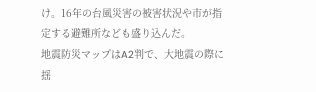け。16年の台風災害の被害状況や市が指定する避難所なども盛り込んだ。
地震防災マップはA2判で、大地震の際に揺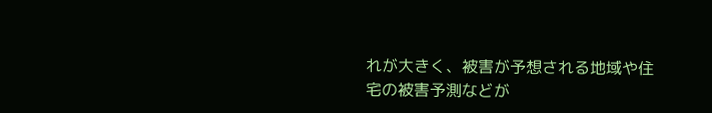れが大きく、被害が予想される地域や住宅の被害予測などが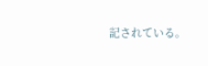記されている。